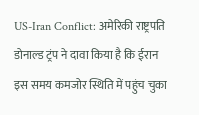US-Iran Conflict: अमेरिकी राष्ट्रपति डोनाल्ड ट्रंप ने दावा किया है कि ईरान इस समय कमजोर स्थिति में पहुंच चुका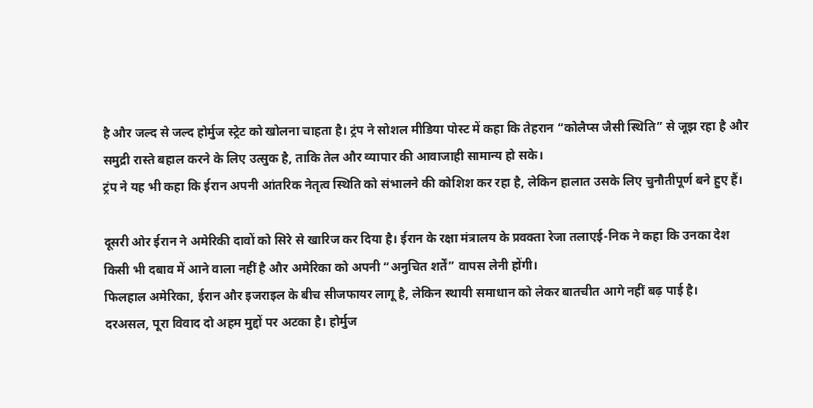है और जल्द से जल्द होर्मुज स्ट्रेट को खोलना चाहता है। ट्रंप ने सोशल मीडिया पोस्ट में कहा कि तेहरान “कोलैप्स जैसी स्थिति” से जूझ रहा है और समुद्री रास्ते बहाल करने के लिए उत्सुक है, ताकि तेल और व्यापार की आवाजाही सामान्य हो सके।
ट्रंप ने यह भी कहा कि ईरान अपनी आंतरिक नेतृत्व स्थिति को संभालने की कोशिश कर रहा है, लेकिन हालात उसके लिए चुनौतीपूर्ण बने हुए हैं।

दूसरी ओर ईरान ने अमेरिकी दावों को सिरे से खारिज कर दिया है। ईरान के रक्षा मंत्रालय के प्रवक्ता रेजा तलाएई-निक ने कहा कि उनका देश किसी भी दबाव में आने वाला नहीं है और अमेरिका को अपनी “अनुचित शर्तें” वापस लेनी होंगी।
फिलहाल अमेरिका, ईरान और इजराइल के बीच सीजफायर लागू है, लेकिन स्थायी समाधान को लेकर बातचीत आगे नहीं बढ़ पाई है।
दरअसल, पूरा विवाद दो अहम मुद्दों पर अटका है। होर्मुज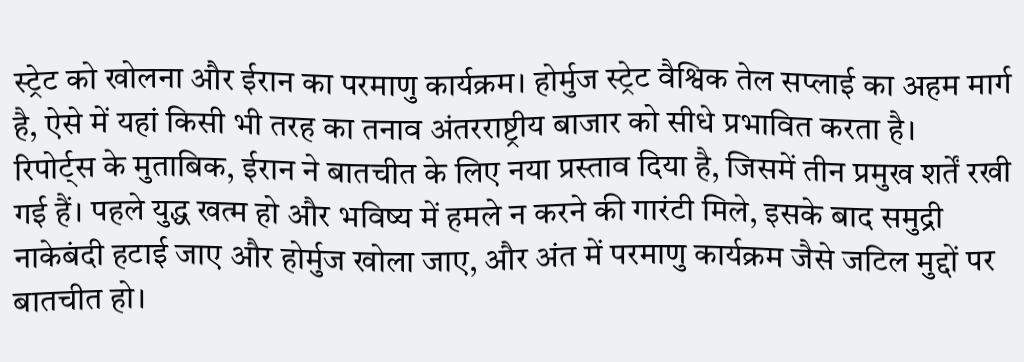स्ट्रेट को खोलना और ईरान का परमाणु कार्यक्रम। होर्मुज स्ट्रेट वैश्विक तेल सप्लाई का अहम मार्ग है, ऐसे में यहां किसी भी तरह का तनाव अंतरराष्ट्रीय बाजार को सीधे प्रभावित करता है।
रिपोर्ट्स के मुताबिक, ईरान ने बातचीत के लिए नया प्रस्ताव दिया है, जिसमें तीन प्रमुख शर्तें रखी गई हैं। पहले युद्ध खत्म हो और भविष्य में हमले न करने की गारंटी मिले, इसके बाद समुद्री नाकेबंदी हटाई जाए और होर्मुज खोला जाए, और अंत में परमाणु कार्यक्रम जैसे जटिल मुद्दों पर बातचीत हो।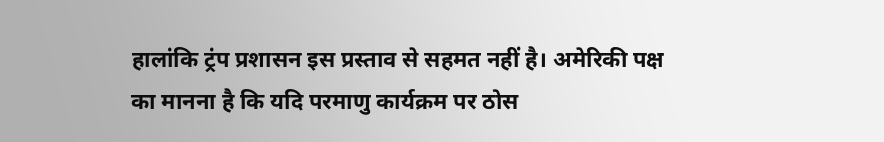हालांकि ट्रंप प्रशासन इस प्रस्ताव से सहमत नहीं है। अमेरिकी पक्ष का मानना है कि यदि परमाणु कार्यक्रम पर ठोस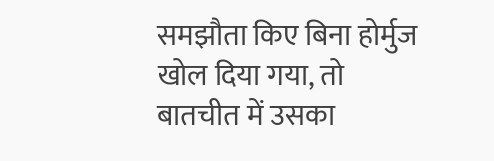समझौता किए बिना होर्मुज खोल दिया गया, तो बातचीत में उसका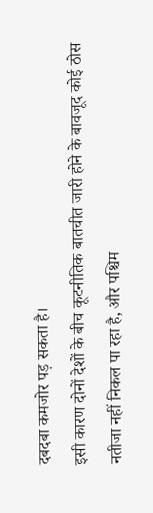दबदबा कमजोर पड़ सकता है।
इसी कारण दोनों देशों के बीच कूटनीतिक बातचीत जारी होने के बावजूद कोई ठोस नतीजा नहीं निकल पा रहा है, और पश्चिम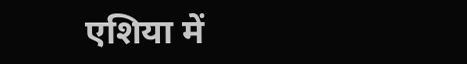एशिया में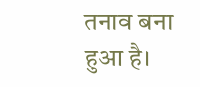तनाव बना हुआ है।